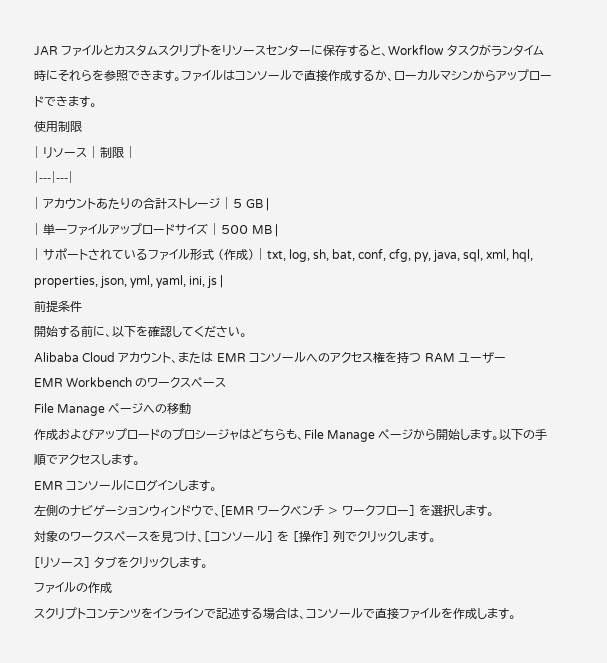JAR ファイルとカスタムスクリプトをリソースセンターに保存すると、Workflow タスクがランタイム時にそれらを参照できます。ファイルはコンソールで直接作成するか、ローカルマシンからアップロードできます。
使用制限
| リソース | 制限 |
|---|---|
| アカウントあたりの合計ストレージ | 5 GB |
| 単一ファイルアップロードサイズ | 500 MB |
| サポートされているファイル形式 (作成) | txt, log, sh, bat, conf, cfg, py, java, sql, xml, hql, properties, json, yml, yaml, ini, js |
前提条件
開始する前に、以下を確認してください。
Alibaba Cloud アカウント、または EMR コンソールへのアクセス権を持つ RAM ユーザー
EMR Workbench のワークスペース
File Manage ページへの移動
作成およびアップロードのプロシージャはどちらも、File Manage ページから開始します。以下の手順でアクセスします。
EMR コンソールにログインします。
左側のナビゲーションウィンドウで、[EMR ワークベンチ > ワークフロー] を選択します。
対象のワークスペースを見つけ、[コンソール] を [操作] 列でクリックします。
[リソース] タブをクリックします。
ファイルの作成
スクリプトコンテンツをインラインで記述する場合は、コンソールで直接ファイルを作成します。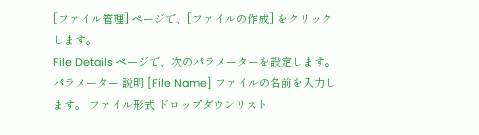[ファイル管理] ページで、[ファイルの作成] をクリックします。
File Details ページで、次のパラメーターを設定します。
パラメーター 説明 [File Name] ファイルの名前を入力します。 ファイル形式 ドロップダウンリスト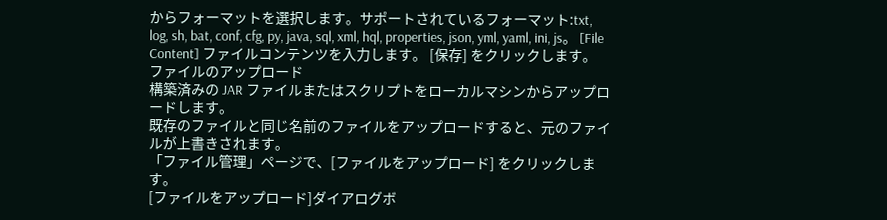からフォーマットを選択します。サポートされているフォーマット:txt, log, sh, bat, conf, cfg, py, java, sql, xml, hql, properties, json, yml, yaml, ini, js。 [File Content] ファイルコンテンツを入力します。 [保存] をクリックします。
ファイルのアップロード
構築済みの JAR ファイルまたはスクリプトをローカルマシンからアップロードします。
既存のファイルと同じ名前のファイルをアップロードすると、元のファイルが上書きされます。
「ファイル管理」ページで、[ファイルをアップロード] をクリックします。
[ファイルをアップロード]ダイアログボ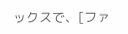ックスで、[ファ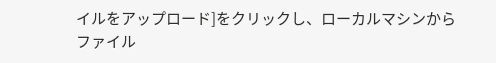イルをアップロード]をクリックし、ローカルマシンからファイル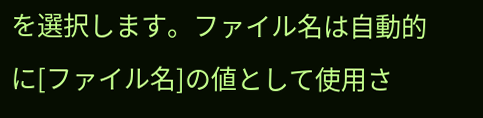を選択します。ファイル名は自動的に[ファイル名]の値として使用さ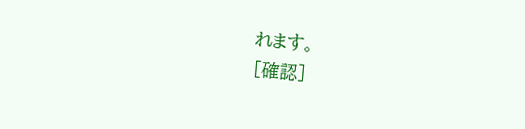れます。
[確認]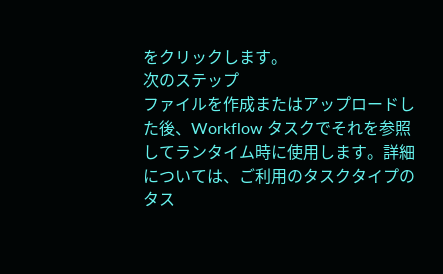をクリックします。
次のステップ
ファイルを作成またはアップロードした後、Workflow タスクでそれを参照してランタイム時に使用します。詳細については、ご利用のタスクタイプのタス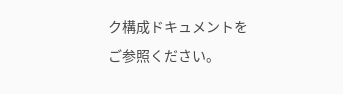ク構成ドキュメントをご参照ください。